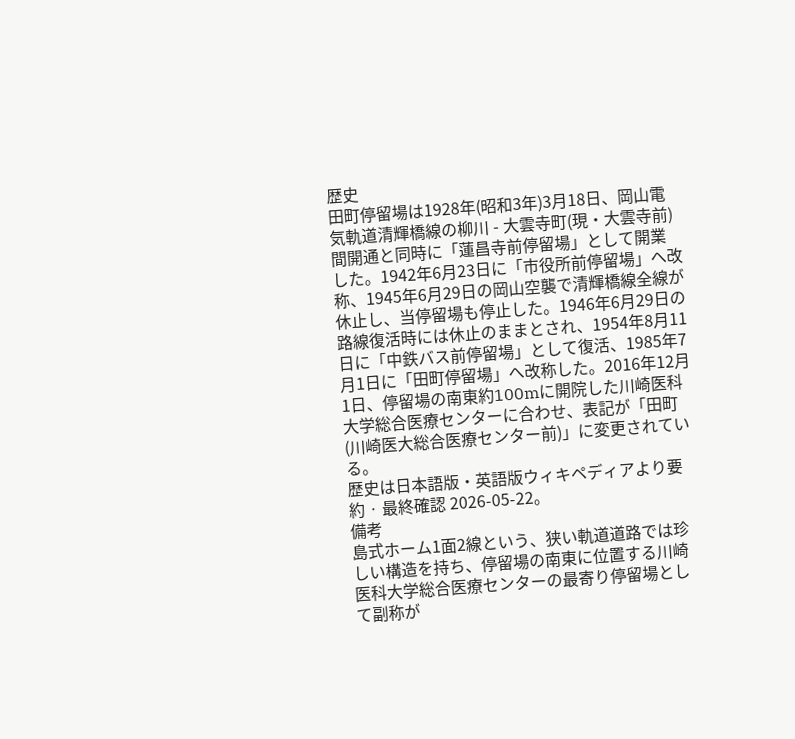歴史
田町停留場は1928年(昭和3年)3月18日、岡山電気軌道清輝橋線の柳川 - 大雲寺町(現・大雲寺前)間開通と同時に「蓮昌寺前停留場」として開業した。1942年6月23日に「市役所前停留場」へ改称、1945年6月29日の岡山空襲で清輝橋線全線が休止し、当停留場も停止した。1946年6月29日の路線復活時には休止のままとされ、1954年8月11日に「中鉄バス前停留場」として復活、1985年7月1日に「田町停留場」へ改称した。2016年12月1日、停留場の南東約100mに開院した川崎医科大学総合医療センターに合わせ、表記が「田町(川崎医大総合医療センター前)」に変更されている。
歴史は日本語版・英語版ウィキペディアより要約 · 最終確認 2026-05-22。
備考
島式ホーム1面2線という、狭い軌道道路では珍しい構造を持ち、停留場の南東に位置する川崎医科大学総合医療センターの最寄り停留場として副称が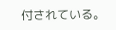付されている。